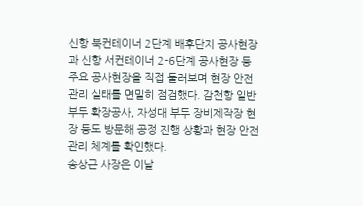신항 북컨테이너 2단계 배후단지 공사현장과 신항 서컨테이너 2-6단계 공사현장 등 주요 공사현장을 직접 둘러보며 현장 안전관리 실태를 면밀히 점검했다. 감천항 일반부두 확장공사, 자성대 부두 장비제작장 현장 등도 방문해 공정 진행 상황과 현장 안전관리 체계를 확인했다.
송상근 사장은 이날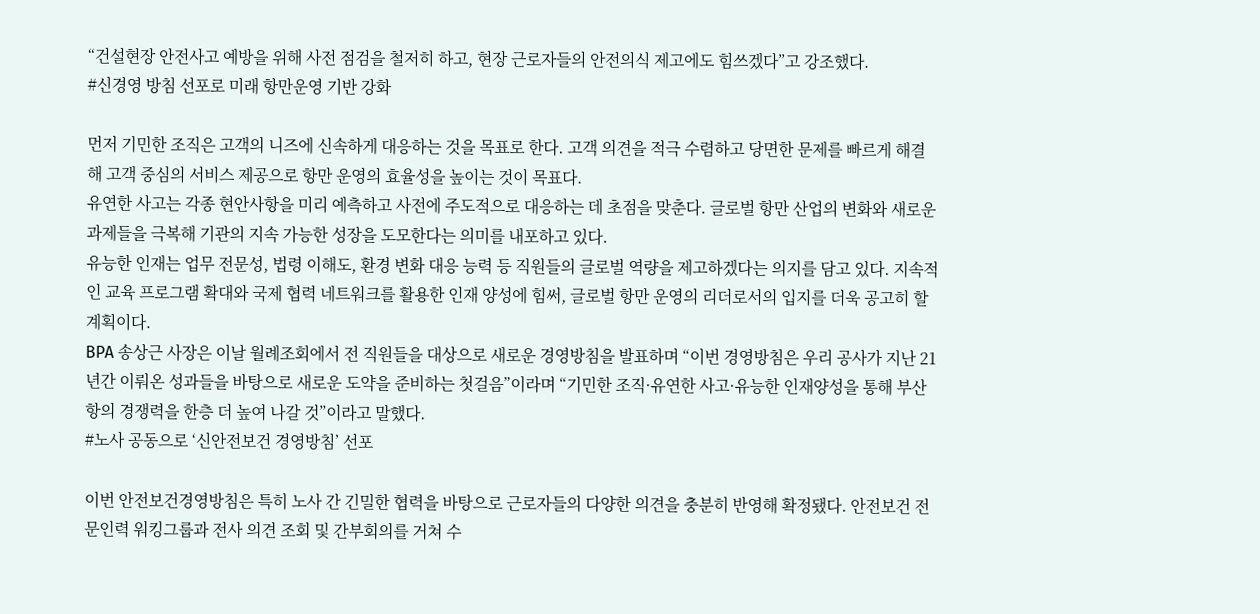“건설현장 안전사고 예방을 위해 사전 점검을 철저히 하고, 현장 근로자들의 안전의식 제고에도 힘쓰겠다”고 강조했다.
#신경영 방침 선포로 미래 항만운영 기반 강화

먼저 기민한 조직은 고객의 니즈에 신속하게 대응하는 것을 목표로 한다. 고객 의견을 적극 수렴하고 당면한 문제를 빠르게 해결해 고객 중심의 서비스 제공으로 항만 운영의 효율성을 높이는 것이 목표다.
유연한 사고는 각종 현안사항을 미리 예측하고 사전에 주도적으로 대응하는 데 초점을 맞춘다. 글로벌 항만 산업의 변화와 새로운 과제들을 극복해 기관의 지속 가능한 성장을 도모한다는 의미를 내포하고 있다.
유능한 인재는 업무 전문성, 법령 이해도, 환경 변화 대응 능력 등 직원들의 글로벌 역량을 제고하겠다는 의지를 담고 있다. 지속적인 교육 프로그램 확대와 국제 협력 네트워크를 활용한 인재 양성에 힘써, 글로벌 항만 운영의 리더로서의 입지를 더욱 공고히 할 계획이다.
BPA 송상근 사장은 이날 월례조회에서 전 직원들을 대상으로 새로운 경영방침을 발표하며 “이번 경영방침은 우리 공사가 지난 21년간 이뤄온 성과들을 바탕으로 새로운 도약을 준비하는 첫걸음”이라며 “기민한 조직·유연한 사고·유능한 인재양성을 통해 부산항의 경쟁력을 한층 더 높여 나갈 것”이라고 말했다.
#노사 공동으로 ‘신안전보건 경영방침’ 선포

이번 안전보건경영방침은 특히 노사 간 긴밀한 협력을 바탕으로 근로자들의 다양한 의견을 충분히 반영해 확정됐다. 안전보건 전문인력 워킹그룹과 전사 의견 조회 및 간부회의를 거쳐 수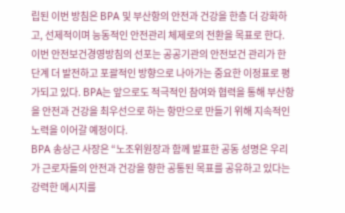립된 이번 방침은 BPA 및 부산항의 안전과 건강을 한층 더 강화하고, 선제적이며 능동적인 안전관리 체제로의 전환을 목표로 한다.
이번 안전보건경영방침의 선포는 공공기관의 안전보건 관리가 한 단계 더 발전하고 포괄적인 방향으로 나아가는 중요한 이정표로 평가되고 있다. BPA는 앞으로도 적극적인 참여와 협력을 통해 부산항을 안전과 건강을 최우선으로 하는 항만으로 만들기 위해 지속적인 노력을 이어갈 예정이다.
BPA 송상근 사장은 “노조위원장과 함께 발표한 공동 성명은 우리가 근로자들의 안전과 건강을 향한 공통된 목표를 공유하고 있다는 강력한 메시지를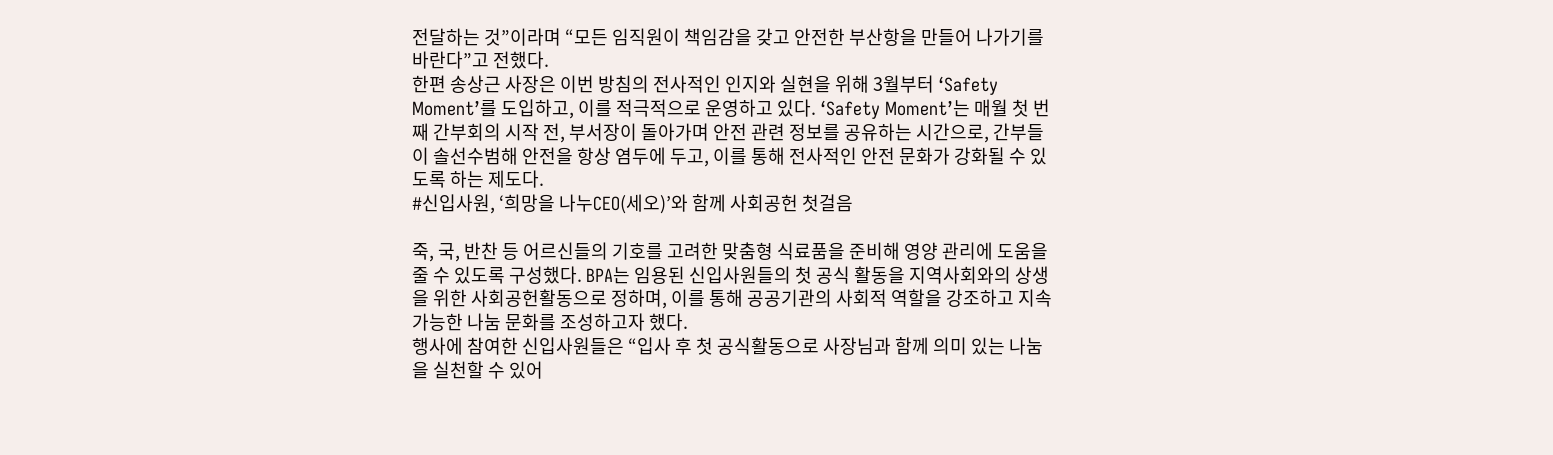전달하는 것”이라며 “모든 임직원이 책임감을 갖고 안전한 부산항을 만들어 나가기를 바란다”고 전했다.
한편 송상근 사장은 이번 방침의 전사적인 인지와 실현을 위해 3월부터 ‘Safety Moment’를 도입하고, 이를 적극적으로 운영하고 있다. ‘Safety Moment’는 매월 첫 번째 간부회의 시작 전, 부서장이 돌아가며 안전 관련 정보를 공유하는 시간으로, 간부들이 솔선수범해 안전을 항상 염두에 두고, 이를 통해 전사적인 안전 문화가 강화될 수 있도록 하는 제도다.
#신입사원, ‘희망을 나누CEO(세오)’와 함께 사회공헌 첫걸음

죽, 국, 반찬 등 어르신들의 기호를 고려한 맞춤형 식료품을 준비해 영양 관리에 도움을 줄 수 있도록 구성했다. BPA는 임용된 신입사원들의 첫 공식 활동을 지역사회와의 상생을 위한 사회공헌활동으로 정하며, 이를 통해 공공기관의 사회적 역할을 강조하고 지속 가능한 나눔 문화를 조성하고자 했다.
행사에 참여한 신입사원들은 “입사 후 첫 공식활동으로 사장님과 함께 의미 있는 나눔을 실천할 수 있어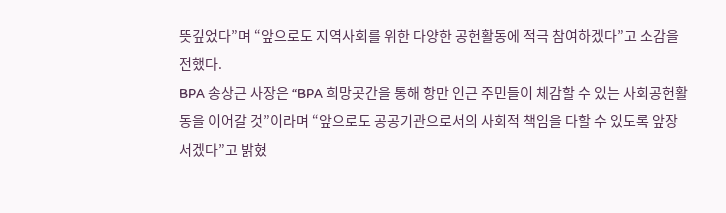뜻깊었다”며 “앞으로도 지역사회를 위한 다양한 공헌활동에 적극 참여하겠다”고 소감을 전했다.
BPA 송상근 사장은 “BPA 희망곳간을 통해 항만 인근 주민들이 체감할 수 있는 사회공헌활동을 이어갈 것”이라며 “앞으로도 공공기관으로서의 사회적 책임을 다할 수 있도록 앞장서겠다”고 밝혔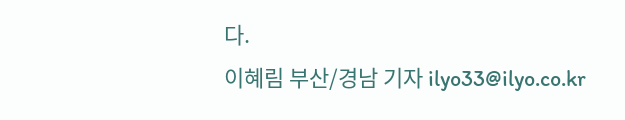다.
이혜림 부산/경남 기자 ilyo33@ilyo.co.kr